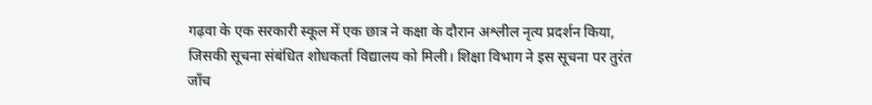गढ़वा के एक सरकारी स्कूल में एक छात्र ने कक्षा के दौरान अश्लील नृत्य प्रदर्शन किया, जिसकी सूचना संबंधित शोधकर्ता विद्यालय को मिली। शिक्षा विभाग ने इस सूचना पर तुरंत जाँच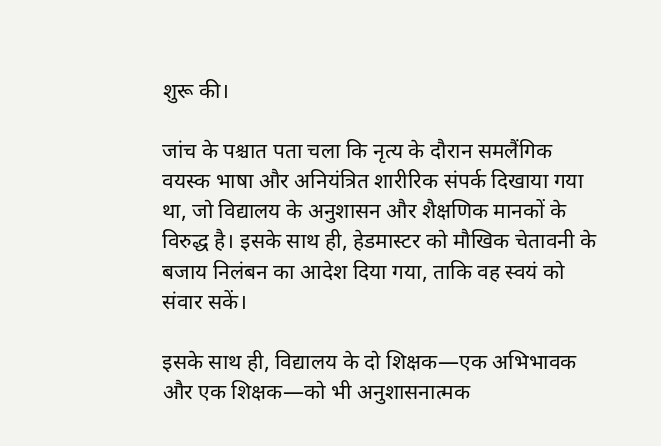शुरू की।

जांच के पश्चात पता चला कि नृत्य के दौरान समलैंगिक वयस्क भाषा और अनियंत्रित शारीरिक संपर्क दिखाया गया था, जो विद्यालय के अनुशासन और शैक्षणिक मानकों के विरुद्ध है। इसके साथ ही, हेडमास्टर को मौखिक चेतावनी के बजाय निलंबन का आदेश दिया गया, ताकि वह स्वयं को संवार सकें।

इसके साथ ही, विद्यालय के दो शिक्षक—एक अभिभावक और एक शिक्षक—को भी अनुशासनात्मक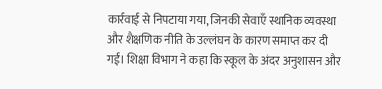कार्रवाई से निपटाया गया, जिनकी सेवाएँ स्थानिक व्यवस्था और शैक्षणिक नीति के उल्लंघन के कारण समाप्त कर दी गईं। शिक्षा विभाग ने कहा कि स्कूल के अंदर अनुशासन और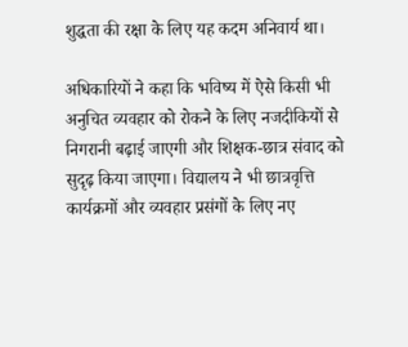शुद्धता की रक्षा के लिए यह कदम अनिवार्य था।

अधिकारियों ने कहा कि भविष्य में ऐसे किसी भी अनुचित व्यवहार को रोकने के लिए नजदीकियों से निगरानी बढ़ाई जाएगी और शिक्षक-छात्र संवाद को सुदृढ़ किया जाएगा। विद्यालय ने भी छात्रवृत्ति कार्यक्रमों और व्यवहार प्रसंगों के लिए नए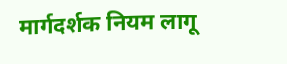मार्गदर्शक नियम लागू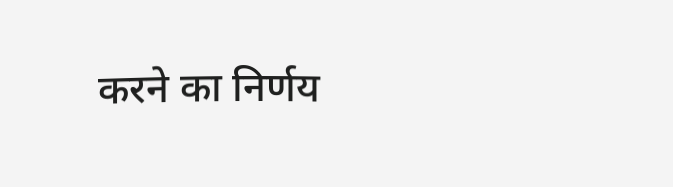करने का निर्णय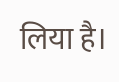लिया है।